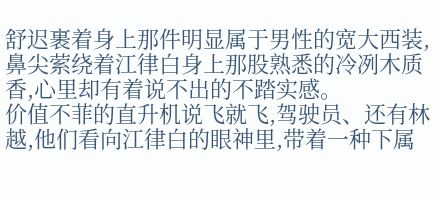舒迟裹着身上那件明显属于男性的宽大西装,鼻尖萦绕着江律白身上那股熟悉的冷冽木质香,心里却有着说不出的不踏实感。
价值不菲的直升机说飞就飞,驾驶员、还有林越,他们看向江律白的眼神里,带着一种下属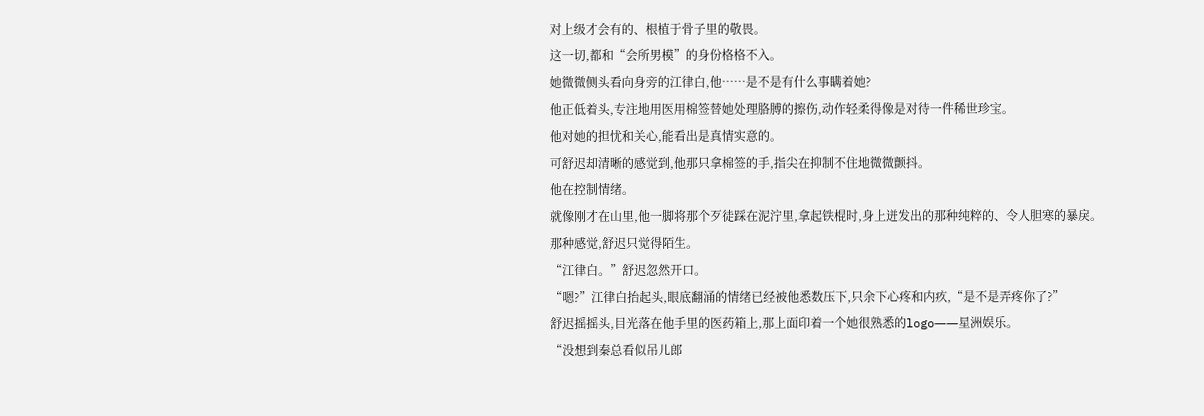对上级才会有的、根植于骨子里的敬畏。
这一切,都和“会所男模”的身份格格不入。
她微微侧头看向身旁的江律白,他……是不是有什么事瞒着她?
他正低着头,专注地用医用棉签替她处理胳膊的擦伤,动作轻柔得像是对待一件稀世珍宝。
他对她的担忧和关心,能看出是真情实意的。
可舒迟却清晰的感觉到,他那只拿棉签的手,指尖在抑制不住地微微颤抖。
他在控制情绪。
就像刚才在山里,他一脚将那个歹徒踩在泥泞里,拿起铁棍时,身上迸发出的那种纯粹的、令人胆寒的暴戾。
那种感觉,舒迟只觉得陌生。
“江律白。”舒迟忽然开口。
“嗯?”江律白抬起头,眼底翻涌的情绪已经被他悉数压下,只余下心疼和内疚,“是不是弄疼你了?”
舒迟摇摇头,目光落在他手里的医药箱上,那上面印着一个她很熟悉的logo――星洲娱乐。
“没想到秦总看似吊儿郎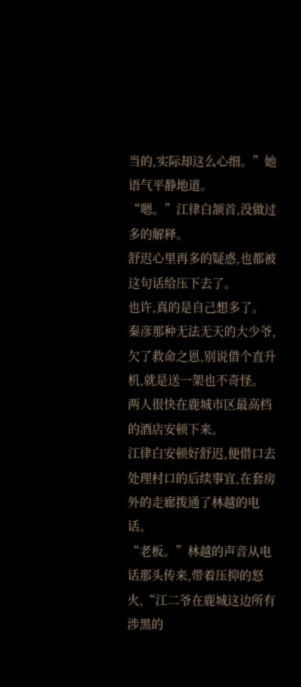当的,实际却这么心细。”她语气平静地道。
“嗯。”江律白颔首,没做过多的解释。
舒迟心里再多的疑惑,也都被这句话给压下去了。
也许,真的是自己想多了。
秦彦那种无法无天的大少爷,欠了救命之恩,别说借个直升机,就是送一架也不奇怪。
两人很快在鹿城市区最高档的酒店安顿下来。
江律白安顿好舒迟,便借口去处理村口的后续事宜,在套房外的走廊拨通了林越的电话。
“老板。”林越的声音从电话那头传来,带着压抑的怒火,“江二爷在鹿城这边所有涉黑的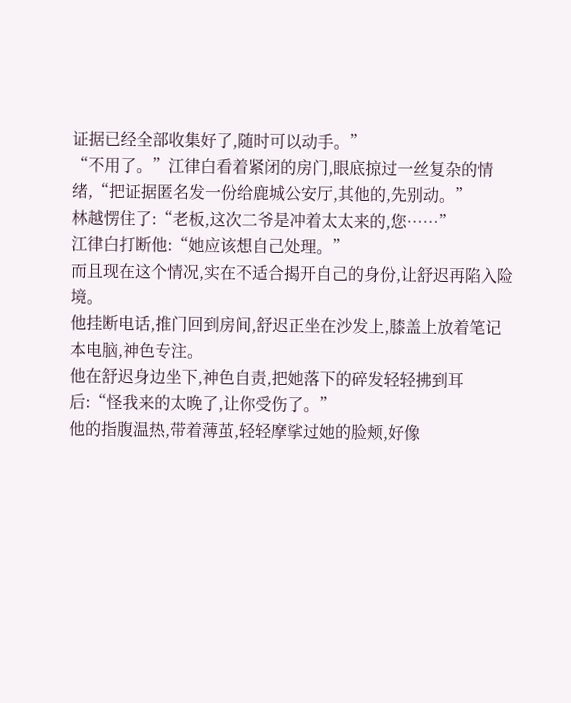证据已经全部收集好了,随时可以动手。”
“不用了。”江律白看着紧闭的房门,眼底掠过一丝复杂的情绪,“把证据匿名发一份给鹿城公安厅,其他的,先别动。”
林越愣住了:“老板,这次二爷是冲着太太来的,您……”
江律白打断他:“她应该想自己处理。”
而且现在这个情况,实在不适合揭开自己的身份,让舒迟再陷入险境。
他挂断电话,推门回到房间,舒迟正坐在沙发上,膝盖上放着笔记本电脑,神色专注。
他在舒迟身边坐下,神色自责,把她落下的碎发轻轻拂到耳后:“怪我来的太晚了,让你受伤了。”
他的指腹温热,带着薄茧,轻轻摩挲过她的脸颊,好像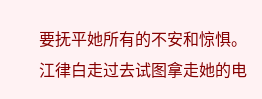要抚平她所有的不安和惊惧。
江律白走过去试图拿走她的电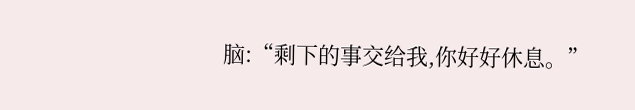脑:“剩下的事交给我,你好好休息。”